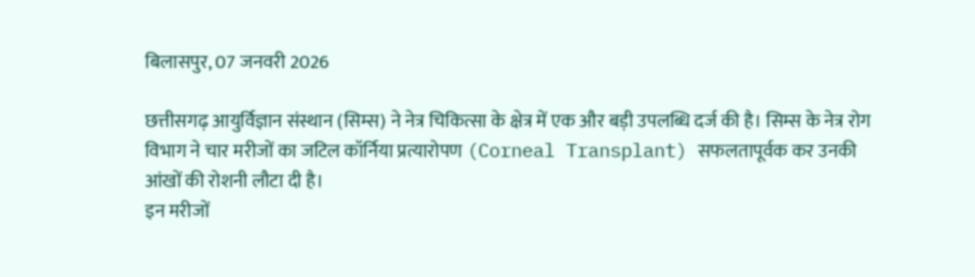बिलासपुर, 07 जनवरी 2026

छत्तीसगढ़ आयुर्विज्ञान संस्थान (सिम्स) ने नेत्र चिकित्सा के क्षेत्र में एक और बड़ी उपलब्धि दर्ज की है। सिम्स के नेत्र रोग विभाग ने चार मरीजों का जटिल कॉर्निया प्रत्यारोपण (Corneal Transplant) सफलतापूर्वक कर उनकी आंखों की रोशनी लौटा दी है।
इन मरीजों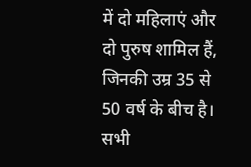में दो महिलाएं और दो पुरुष शामिल हैं, जिनकी उम्र 35 से 50 वर्ष के बीच है। सभी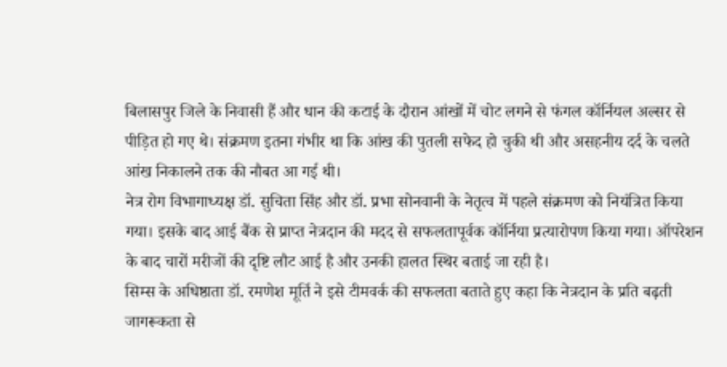बिलासपुर जिले के निवासी हैं और धान की कटाई के दौरान आंखों में चोट लगने से फंगल कॉर्नियल अल्सर से पीड़ित हो गए थे। संक्रमण इतना गंभीर था कि आंख की पुतली सफेद हो चुकी थी और असहनीय दर्द के चलते आंख निकालने तक की नौबत आ गई थी।
नेत्र रोग विभागाध्यक्ष डॉ. सुचिता सिंह और डॉ. प्रभा सोनवानी के नेतृत्व में पहले संक्रमण को नियंत्रित किया गया। इसके बाद आई बैंक से प्राप्त नेत्रदान की मदद से सफलतापूर्वक कॉर्निया प्रत्यारोपण किया गया। ऑपरेशन के बाद चारों मरीजों की दृष्टि लौट आई है और उनकी हालत स्थिर बताई जा रही है।
सिम्स के अधिष्ठाता डॉ. रमणेश मूर्ति ने इसे टीमवर्क की सफलता बताते हुए कहा कि नेत्रदान के प्रति बढ़ती जागरूकता से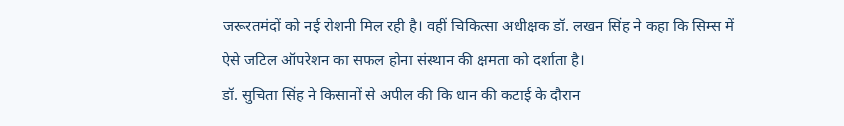जरूरतमंदों को नई रोशनी मिल रही है। वहीं चिकित्सा अधीक्षक डॉ. लखन सिंह ने कहा कि सिम्स में ऐसे जटिल ऑपरेशन का सफल होना संस्थान की क्षमता को दर्शाता है।
डॉ. सुचिता सिंह ने किसानों से अपील की कि धान की कटाई के दौरान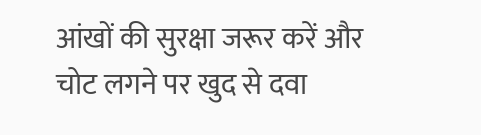आंखों की सुरक्षा जरूर करें और चोट लगने पर खुद से दवा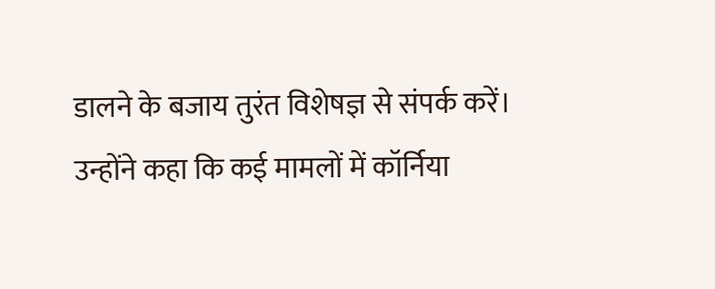डालने के बजाय तुरंत विशेषज्ञ से संपर्क करें। उन्होंने कहा कि कई मामलों में कॉर्निया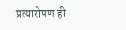प्रत्यारोपण ही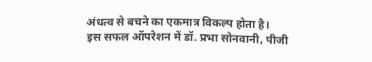अंधत्व से बचने का एकमात्र विकल्प होता है।
इस सफल ऑपरेशन में डॉ. प्रभा सोनवानी, पीजी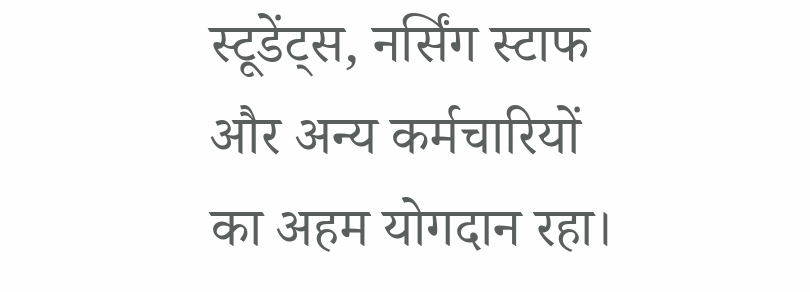स्टूडेंट्स, नर्सिंग स्टाफ और अन्य कर्मचारियों का अहम योगदान रहा।